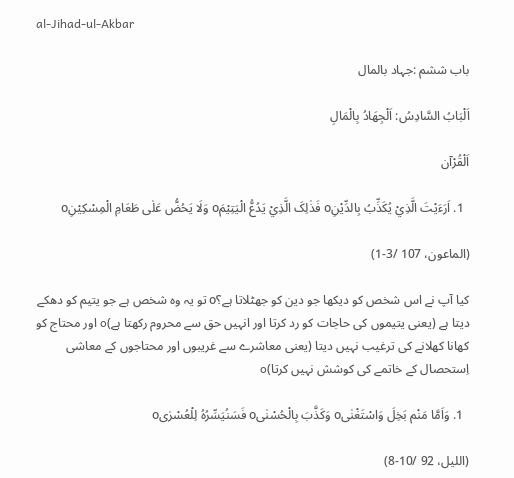al-Jihad-ul-Akbar

باب ششم :جہاد بالمال

اَلْبَابُ السَّادِسُ: اَلْجِهَادُ بِالْمَالِ

اَلْقُرْآن

  1. اَرَءَيْتَ الَّذِيْ يُکَذِّبُ بِالدِّيْنِo فَذٰلِکَ الَّذِيْ يَدُعُّ الْيَتِيْمَo وَلَا يَحُضُّ عَلٰی طَعَامِ الْمِسْکِيْنِo

(الماعون، 107 /3-1)

کیا آپ نے اس شخص کو دیکھا جو دین کو جھٹلاتا ہے؟o تو یہ وہ شخص ہے جو یتیم کو دھکے دیتا ہے (یعنی یتیموں کی حاجات کو رد کرتا اور انہیں حق سے محروم رکھتا ہے)o اور محتاج کو کھانا کھلانے کی ترغیب نہیں دیتا (یعنی معاشرے سے غریبوں اور محتاجوں کے معاشی اِستحصال کے خاتمے کی کوشش نہیں کرتا)o

  1. وَاَمَّا مَنْم بَخِلَ وَاسْتَغْنٰیo وَکَذَّبَ بِالْحُسْنٰیo فَسَنُيَسِّرُهُ لِلْعُسْرٰیo

(الليل، 92 /10-8)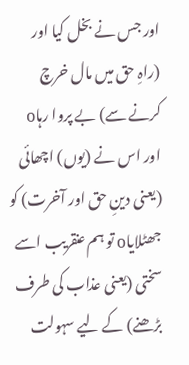اور جس نے بخل کیا اور (راہِ حق میں مال خرچ کرنے سے) بے پروا رہاo اور اس نے (یوں) اچھائی (یعنی دینِ حق اور آخرت) کو جھٹلایاo تو ہم عنقریب اسے سختی (یعنی عذاب کی طرف بڑھنے) کے لیے سہولت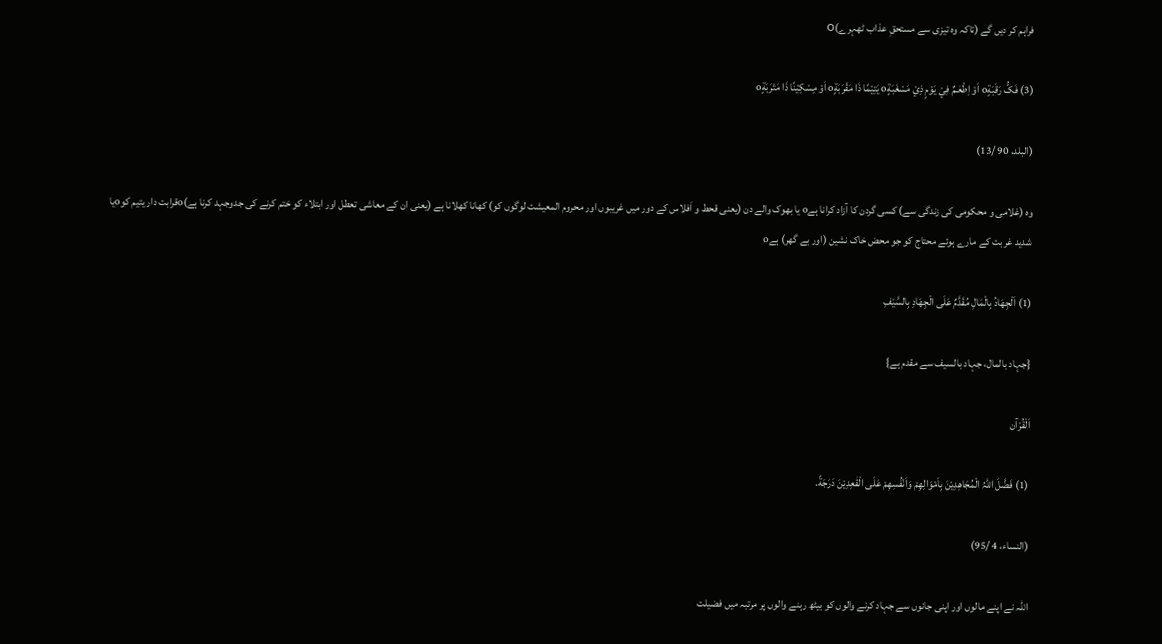فراہم کر دیں گے (تاکہ وہ تیزی سے مستحقِ عذاب ٹھہرے)o

(3) فَکُّ رَقَبَةٍo اَوْ اِطْعٰـمٌ فِيْ يَوْمٍ ذِيْ مَسْغَبَةٍo يَتِيْمًا ذَا مَقْرَبَةٍo اَوْ مِسْکِيْنًا ذَا مَتْرَبَةٍo

(البلد، 90 /13)

وہ (غلامی و محکومی کی زندگی سے) کسی گردن کا آزاد کرانا ہےo یا بھوک والے دن (یعنی قحط و اَفلاس کے دور میں غریبوں اور محروم المعیشت لوگوں کو) کھانا کھلانا ہے (یعنی ان کے معاشی تعطل اور ابتلاء کو ختم کرنے کی جدوجہد کرنا ہے)oقرابت دار یتیم کوoیا شدید غربت کے مارے ہوئے محتاج کو جو محض خاک نشین (اور بے گھر) ہےo

(1) اَلْجِهَادُ بِالْمَالِ مُقَدَّمٌ عَلَی الْجِهَادِ بِالسَّيْفِ

{جہاد بالمال، جہاد بالسیف سے مقدم ہے}

اَلْقُرْآن

(1) فَضَّلَ اللہُ الْمُجَاهِدِيْنَ بِاَمْوَالِهِمْ وَاَنْفُسِهِمْ عَلَی الْقٰعِدِيْنَ دَرَجَةً.

(النساء، 4 /95)

اللہ نے اپنے مالوں اور اپنی جانوں سے جہاد کرنے والوں کو بیٹھ رہنے والوں پر مرتبہ میں فضیلت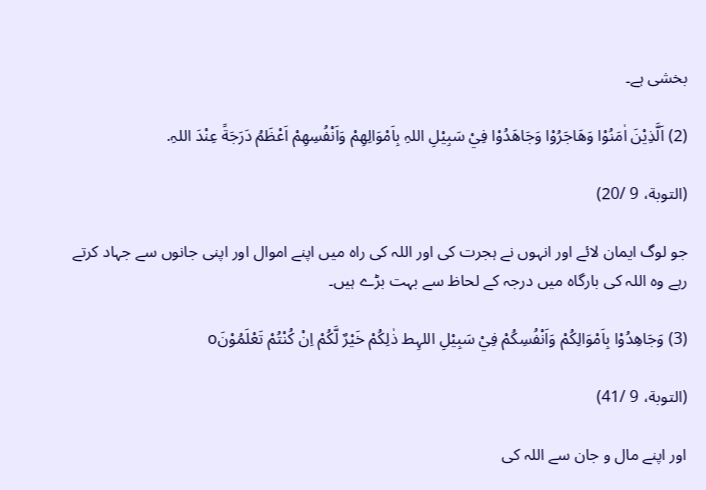بخشی ہے۔

(2) اَلَّذِيْنَ اٰمَنُوْا وَهَاجَرُوْا وَجَاهَدُوْا فِيْ سَبِيْلِ اللہِ بِاَمْوَالِهِمْ وَاَنْفُسِهِمْ اَعْظَمُ دَرَجَةً عِنْدَ اللہِ.

(التوبة، 9 /20)

جو لوگ ایمان لائے اور انہوں نے ہجرت کی اور اللہ کی راہ میں اپنے اموال اور اپنی جانوں سے جہاد کرتے رہے وہ اللہ کی بارگاہ میں درجہ کے لحاظ سے بہت بڑے ہیں۔

(3) وَجَاهِدُوْا بِاَمْوَالِکُمْ وَاَنْفُسِکُمْ فِيْ سَبِيْلِ اللہِط ذٰلِکُمْ خَيْرٌ لَّکُمْ اِنْ کُنْتُمْ تَعْلَمُوْنَo

(التوبة، 9 /41)

اور اپنے مال و جان سے اللہ کی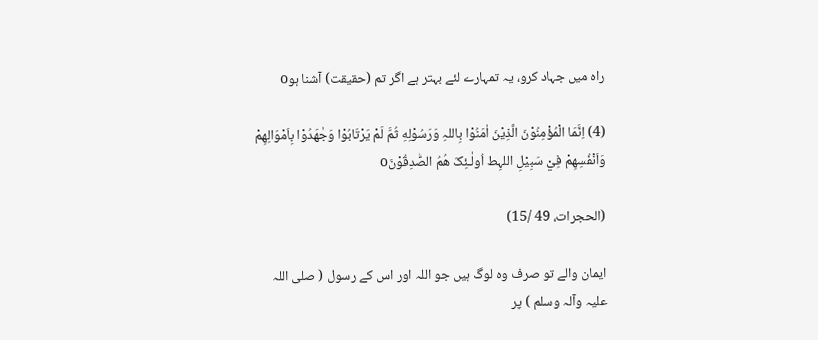راہ میں جہاد کرو، یہ تمہارے لئے بہتر ہے اگر تم (حقیقت) آشنا ہوo

(4) اِنَّمَا الْمُؤْمِنُوْنَ الَّذِيْنَ اٰمَنُوْا بِاللہِ وَرَسُوْلِهِ ثُمَّ لَمْ يَرْتَابُوْا وَجٰهَدُوْا بِاَمْوَالِهِمْ وَاَنْفُسِهِمْ فِيْ سَبِيْلِ اللہِط اُولٰـئِکَ هُمُ الصّٰدِقُوْنَo

(الحجرات، 49 /15)

ایمان والے تو صرف وہ لوگ ہیں جو اللہ اور اس کے رسول ( صلی اللہ علیہ وآلہ وسلم ) پر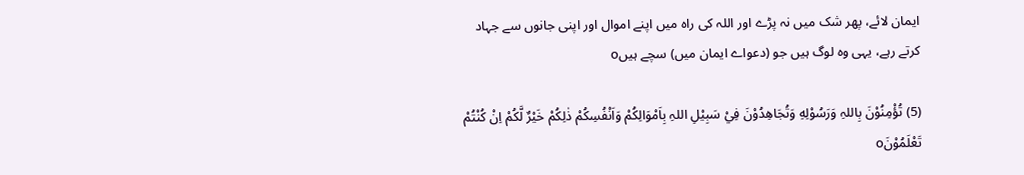ایمان لائے، پھر شک میں نہ پڑے اور اللہ کی راہ میں اپنے اموال اور اپنی جانوں سے جہاد کرتے رہے، یہی وہ لوگ ہیں جو (دعواے ایمان میں) سچے ہیںo

(5) تُؤْمِنُوْنَ بِاللہِ وَرَسُوْلِهِ وَتُجَاهِدُوْنَ فِيْ سَبِيْلِ اللہِ بِاَمْوَالِکُمْ وَاَنْفُسِکُمْ ذٰلِکُمْ خَيْرٌ لَّکُمْ اِنْ کُنْتُمْ تَعْلَمُوْنَo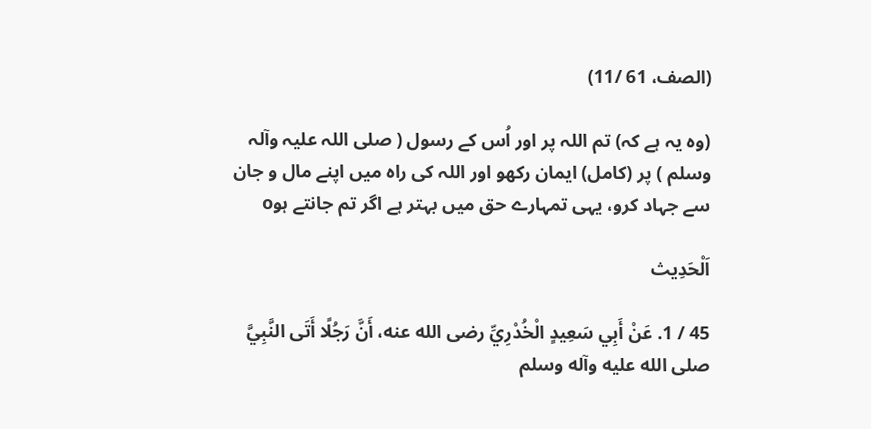(الصف، 61 /11)

(وہ یہ ہے کہ) تم اللہ پر اور اُس کے رسول ( صلی اللہ علیہ وآلہ وسلم ) پر (کامل) ایمان رکھو اور اللہ کی راہ میں اپنے مال و جان سے جہاد کرو، یہی تمہارے حق میں بہتر ہے اگر تم جانتے ہوo

اَلْحَدِيث

45 / 1. عَنْ أَبِي سَعِيدٍ الْخُدْرِيِّ رضی الله عنه، أَنَّ رَجُلًا أَتَی النَّبِيَّ صلی الله عليه وآله وسلم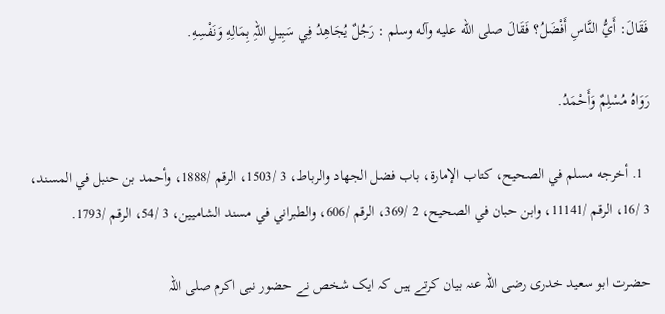فَقَالَ: أَيُّ النَّاسِ أَفْضَلُ؟ فَقَالَ صلی الله عليه وآله وسلم : رَجُلٌ يُجَاهِدُ فِي سَبِيلِ اللہِ بِمَالِهِ وَنَفْسِهِ.

رَوَاهُ مُسْلِمٌ وَأَحْمَدُ.

  1. أخرجه مسلم في الصحيح، کتاب الإمارة، باب فضل الجهاد والرباط، 3 /1503، الرقم /1888، وأحمد بن حنبل في المسند، 3 /16، الرقم /11141، وابن حبان في الصحيح، 2 /369، الرقم /606، والطبراني في مسند الشاميين، 3 /54، الرقم /1793.

حضرت ابو سعید خدری رضی اللہ عنہ بیان کرتے ہیں کہ ایک شخص نے حضور نبی اکرم صلی اللہ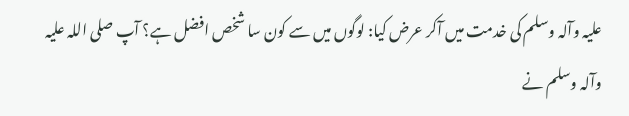علیہ وآلہ وسلم کی خدمت میں آکر عرض کیا: لوگوں میں سے کون سا شخص افضل ہے؟ آپ صلی اللہ علیہ وآلہ وسلم نے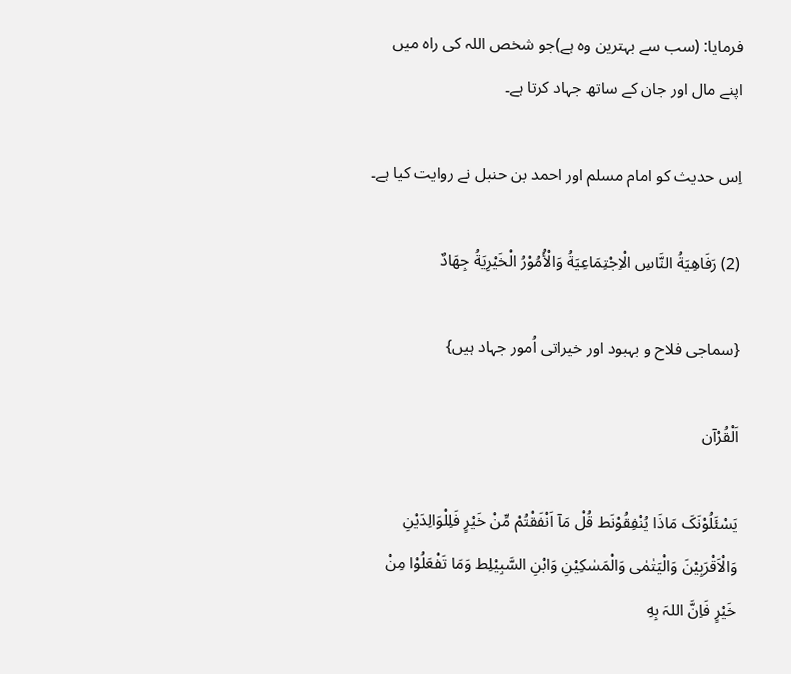فرمایا: (سب سے بہترین وہ ہے)جو شخص اللہ کی راہ میں اپنے مال اور جان کے ساتھ جہاد کرتا ہے۔

اِس حدیث کو امام مسلم اور احمد بن حنبل نے روایت کیا ہے۔

(2) رَفَاهِيَةُ النَّاسِ الْاِجْتِمَاعِيَةُ وَالْأُمُوْرُ الْخَيْرِيَةُ جِهَادٌ

{سماجی فلاح و بہبود اور خیراتی اُمور جہاد ہیں}

اَلْقُرْآن

يَسْئَلُوْنَکَ مَاذَا يُنْفِقُوْنَط قُلْ مَآ اَنْفَقْتُمْ مِّنْ خَيْرٍ فَلِلْوَالِدَيْنِ وَالْاَقْرَبِيْنَ وَالْيَتٰمٰی وَالْمَسٰکِيْنِ وَابْنِ السَّبِيْلِط وَمَا تَفْعَلُوْا مِنْ خَيْرٍ فَاِنَّ اللہَ بِهِ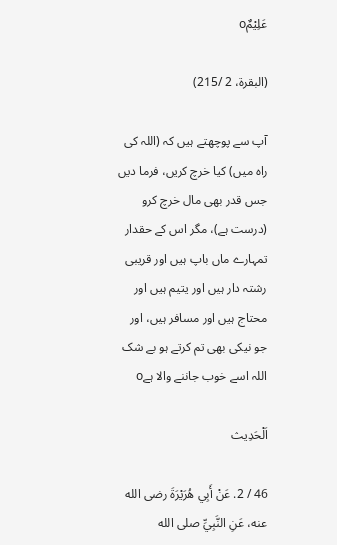عَلِيْمٌo

(البقرة، 2 /215)

آپ سے پوچھتے ہیں کہ (اللہ کی راہ میں) کیا خرچ کریں، فرما دیں جس قدر بھی مال خرچ کرو (درست ہے)، مگر اس کے حقدار تمہارے ماں باپ ہیں اور قریبی رشتہ دار ہیں اور یتیم ہیں اور محتاج ہیں اور مسافر ہیں، اور جو نیکی بھی تم کرتے ہو بے شک اللہ اسے خوب جاننے والا ہےo

اَلْحَدِيث

46 / 2. عَنْ أَبِي هُرَيْرَةَ رضی الله عنه، عَنِ النَّبِيِّ صلی الله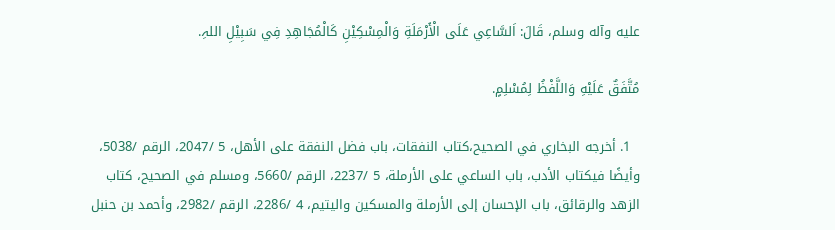عليه وآله وسلم، قَالَ: اَلسَّاعِي عَلَی الْأَرْمَلَةِ وَالْمِسْکِيْنِ کَالْمُجَاهِدِ فِي سَبِيْلِ اللہِ.

مُتَّفَقٌ عَلَيْهِ وَاللَّفْظُ لِمُسْلِمٍ.

  1. أخرجه البخاري في الصحيح،کتاب النفقات، باب فضل النفقة علی الأهل، 5 /2047، الرقم /5038، وأيضًا فيکتاب الأدب، باب الساعي علی الأرملة، 5 /2237، الرقم /5660، ومسلم في الصحيح، کتاب الزهد والرقائق، باب الإحسان إلی الأرملة والمسکين واليتيم، 4 /2286، الرقم /2982، وأحمد بن حنبل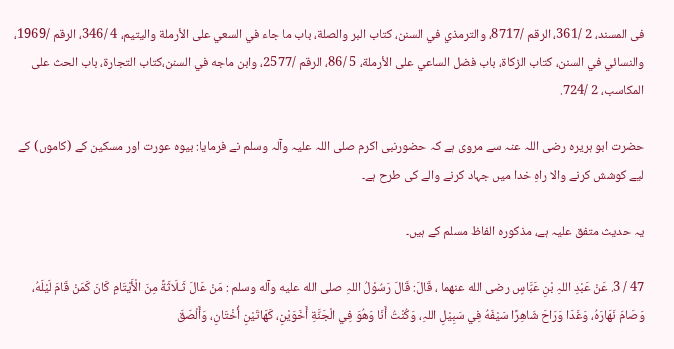فی المسند، 2 /361، الرقم /8717، والترمذي في السنن، کتاب البر والصلة، باب ما جاء في السعي علی الأرملة واليتيم، 4 /346، الرقم /1969، والنسائي في السنن، کتاب الزکاة، باب فضل الساعي علی الأرملة، 5 /86، الرقم /2577، وابن ماجه في السنن،کتاب التجارة، باب الحث علی المکاسب، 2 /724.

حضرت ابو ہریرہ رضی اللہ عنہ سے مروی ہے کہ حضورنبی اکرم صلی اللہ علیہ وآلہ وسلم نے فرمایا: بیوہ عورت اور مسکین کے (کاموں) کے لیے کوشش کرنے والا راہِ خدا میں جہاد کرنے والے کی طرح ہے۔

یہ حدیث متفق علیہ ہے، مذکورہ الفاظ مسلم کے ہیں۔

47 / 3. عَنْ عَبْدِ اللہِ بْنِ عَبَّاسٍ رضی الله عنهما ، قَالَ: قَالَ رَسُوْلُ اللہِ صلی الله عليه وآله وسلم : مَنْ عَالَ ثَـلَاثَةً مِنَ الْأَيْتَامِ کَانَ کَمَنْ قَامَ لَيْلَهُ، وَصَامَ نَهَارَهُ، وَغَدَا وَرَاحَ شَاهِرًا سَيْفَهُ فِي سَبِيْلِ اللہِ، وَکُنْتُ أَنَا وَهُوَ فِي الْجَنَّةِ أَخَوَيْنِ، کَهَاتَيْنِ أُخْتَانِ، وَأَلْصَقَ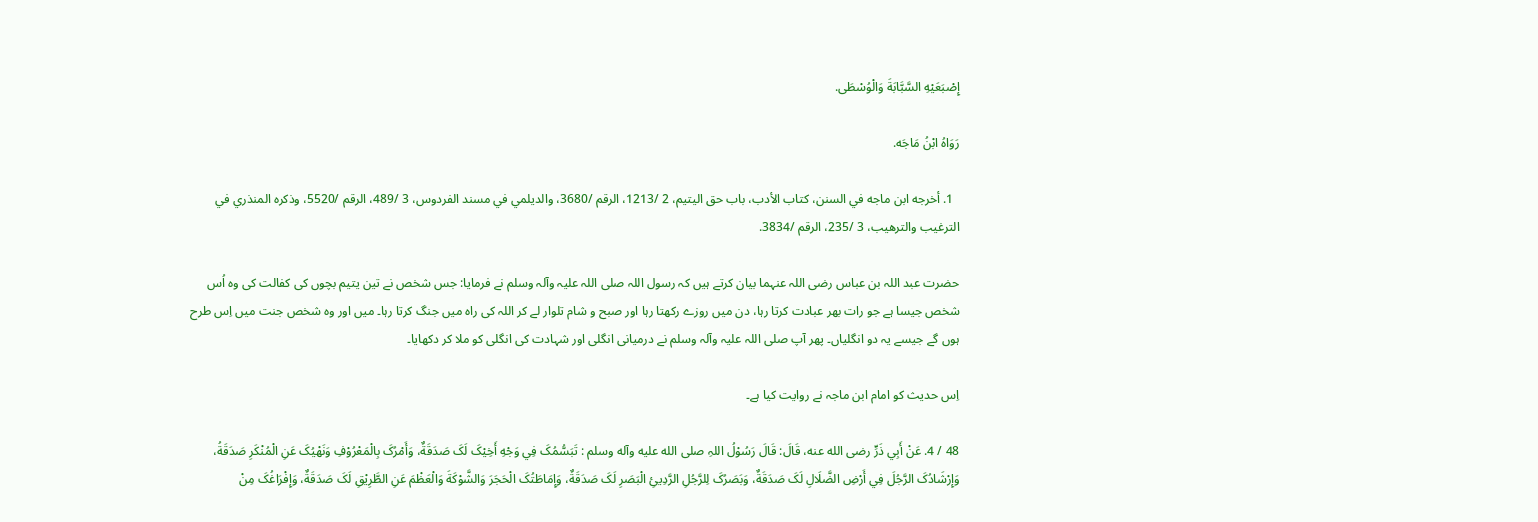إِصْبَعَيْهِ السَّبَّابَةَ وَالْوُسْطَی.

رَوَاهُ ابْنُ مَاجَه.

  1. أخرجه ابن ماجه في السنن، کتاب الأدب، باب حق اليتيم، 2 /1213، الرقم /3680، والديلمي في مسند الفردوس، 3 /489، الرقم /5520، وذکره المنذري في الترغيب والترهيب، 3 /235، الرقم /3834.

حضرت عبد اللہ بن عباس رضی اللہ عنہما بیان کرتے ہیں کہ رسول اللہ صلی اللہ علیہ وآلہ وسلم نے فرمایا: جس شخص نے تین یتیم بچوں کی کفالت کی وہ اُس شخص جیسا ہے جو رات بھر عبادت کرتا رہا، دن میں روزے رکھتا رہا اور صبح و شام تلوار لے کر اللہ کی راہ میں جنگ کرتا رہا۔ میں اور وہ شخص جنت میں اِس طرح ہوں گے جیسے یہ دو انگلیاں۔ پھر آپ صلی اللہ علیہ وآلہ وسلم نے درمیانی انگلی اور شہادت کی انگلی کو ملا کر دکھایا۔

اِس حدیث کو امام ابن ماجہ نے روایت کیا ہے۔

48 / 4. عَنْ أَبِي ذَرٍّ رضی الله عنه، قَالَ: قَالَ رَسُوْلُ اللہِ صلی الله عليه وآله وسلم : تَبَسُّمُکَ فِي وَجْهِ أَخِيْکَ لَکَ صَدَقَةٌ، وَأَمْرُکَ بِالْمَعْرُوْفِ وَنَهْيُکَ عَنِ الْمُنْکَرِ صَدَقَةُ، وَإِرْشَادُکَ الرَّجُلَ فِي أَرْضِ الضَّلَالِ لَکَ صَدَقَةٌ، وَبَصَرُکَ لِلرَّجُلِ الرَّدِيئِ الْبَصَرِ لَکَ صَدَقَةٌ، وَإِمَاطَتُکَ الْحَجَرَ وَالشَّوْکَةَ وَالْعَظْمَ عَنِ الطَّرِيْقِ لَکَ صَدَقَةٌ، وَإِفْرَاغُکَ مِنْ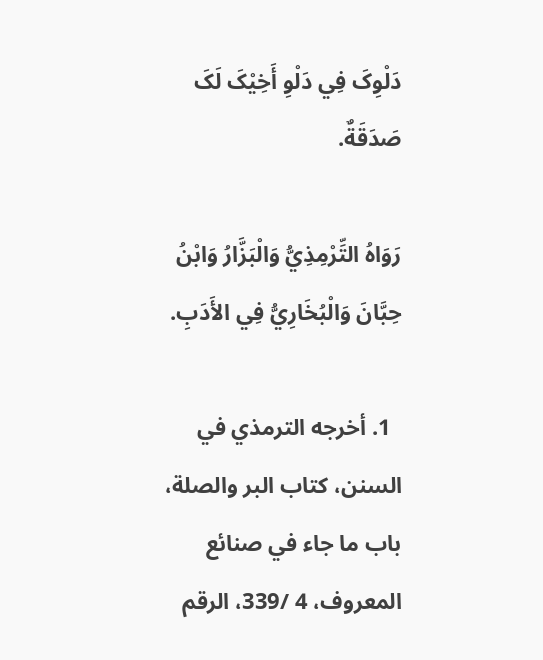دَلْوِکَ فِي دَلْوِ أَخِيْکَ لَکَ صَدَقَةٌ.

رَوَاهُ التِّرْمِذِيُّ وَالْبَزَّارُ وَابْنُ حِبَّانَ وَالْبُخَارِيُّ فِي الأَدَبِ.

  1. أخرجه الترمذي في السنن، کتاب البر والصلة، باب ما جاء في صنائع المعروف، 4 /339، الرقم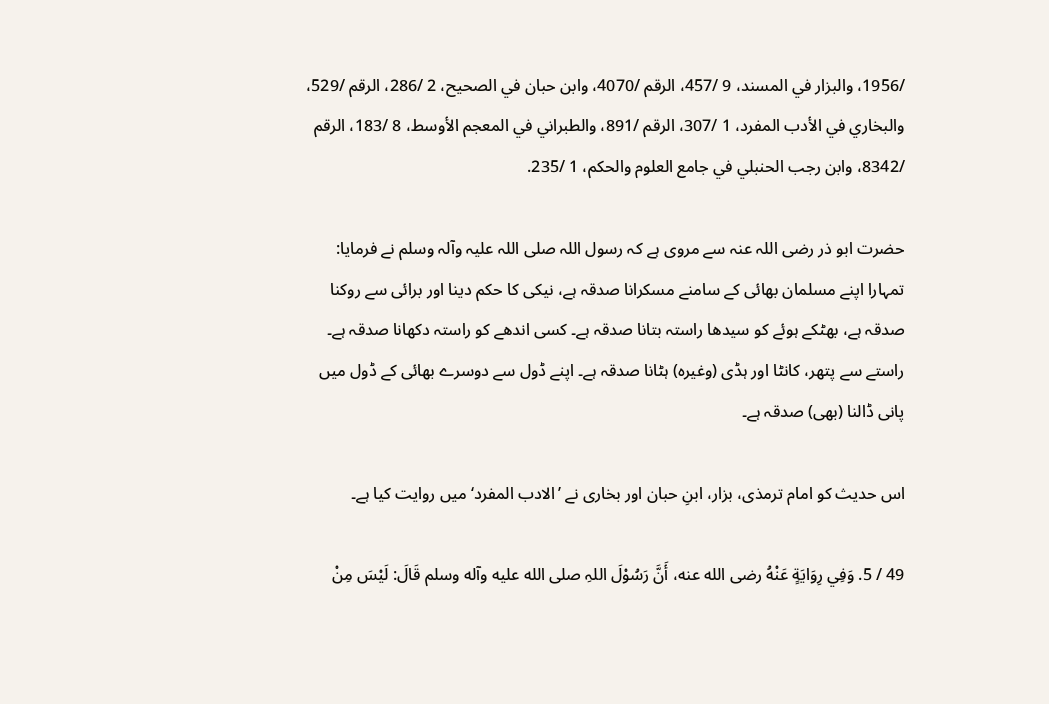/1956، والبزار في المسند، 9 /457، الرقم /4070، وابن حبان في الصحيح، 2 /286، الرقم /529، والبخاري في الأدب المفرد، 1 /307، الرقم /891، والطبراني في المعجم الأوسط، 8 /183، الرقم /8342، وابن رجب الحنبلي في جامع العلوم والحکم، 1 /235.

حضرت ابو ذر رضی اللہ عنہ سے مروی ہے کہ رسول اللہ صلی اللہ علیہ وآلہ وسلم نے فرمایا: تمہارا اپنے مسلمان بھائی کے سامنے مسکرانا صدقہ ہے، نیکی کا حکم دینا اور برائی سے روکنا صدقہ ہے، بھٹکے ہوئے کو سیدھا راستہ بتانا صدقہ ہے۔ کسی اندھے کو راستہ دکھانا صدقہ ہے۔ راستے سے پتھر، کانٹا اور ہڈی (وغیرہ) ہٹانا صدقہ ہے۔ اپنے ڈول سے دوسرے بھائی کے ڈول میں پانی ڈالنا (بھی) صدقہ ہے۔

اس حدیث کو امام ترمذی، بزار، ابنِ حبان اور بخاری نے ’الادب المفرد‘ میں روایت کیا ہے۔

49 / 5. وَفِي رِوَايَةٍ عَنْهُ رضی الله عنه، أَنَّ رَسُوْلَ اللہِ صلی الله عليه وآله وسلم قَالَ: لَيْسَ مِنْ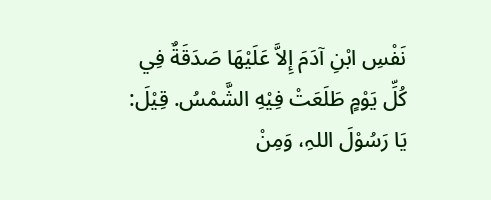نَفْسِ ابْنِ آدَمَ إِلاَّ عَلَيْهَا صَدَقَةٌ فِي کُلِّ يَوْمٍ طَلَعَتْ فِيْهِ الشَّمْسُ. قِيْلَ: يَا رَسُوْلَ اللہِ، وَمِنْ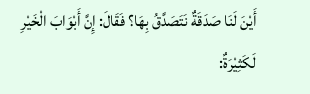أَيْنَ لَنَا صَدَقَةٌ نَتَصَدَّقُ بِهَا؟ فَقَالَ: إِنَّ أَبْوَابَ الْخَيْرِ لَکَثِيْرَةٌ: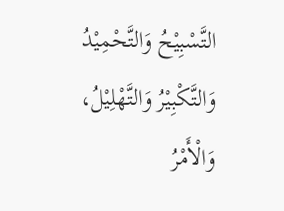التَّسْبِيْحُ وَالتَّحْمِيْدُ وَالتَّکْبِيْرُ وَالتَّهْلِيْلُ، وَالْأَمْرُ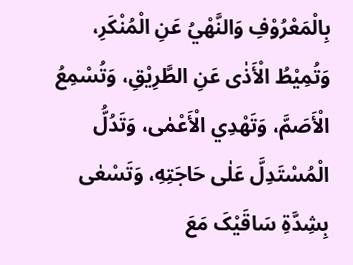بِالْمَعْرُوْفِ وَالنَّهْيُ عَنِ الْمُنْکَرِ، وَتُمِيْطُ الْأَذٰی عَنِ الطَّرِيْقِ، وَتُسْمِعُ الْأَصَمَّ، وَتَهْدِي الْأَعْمٰی، وَتَدُلُّ الْمُسْتَدِلَّ عَلٰی حَاجَتِهِ، وَتَسْعٰی بِشِدَّةِ سَاقَيْکَ مَعَ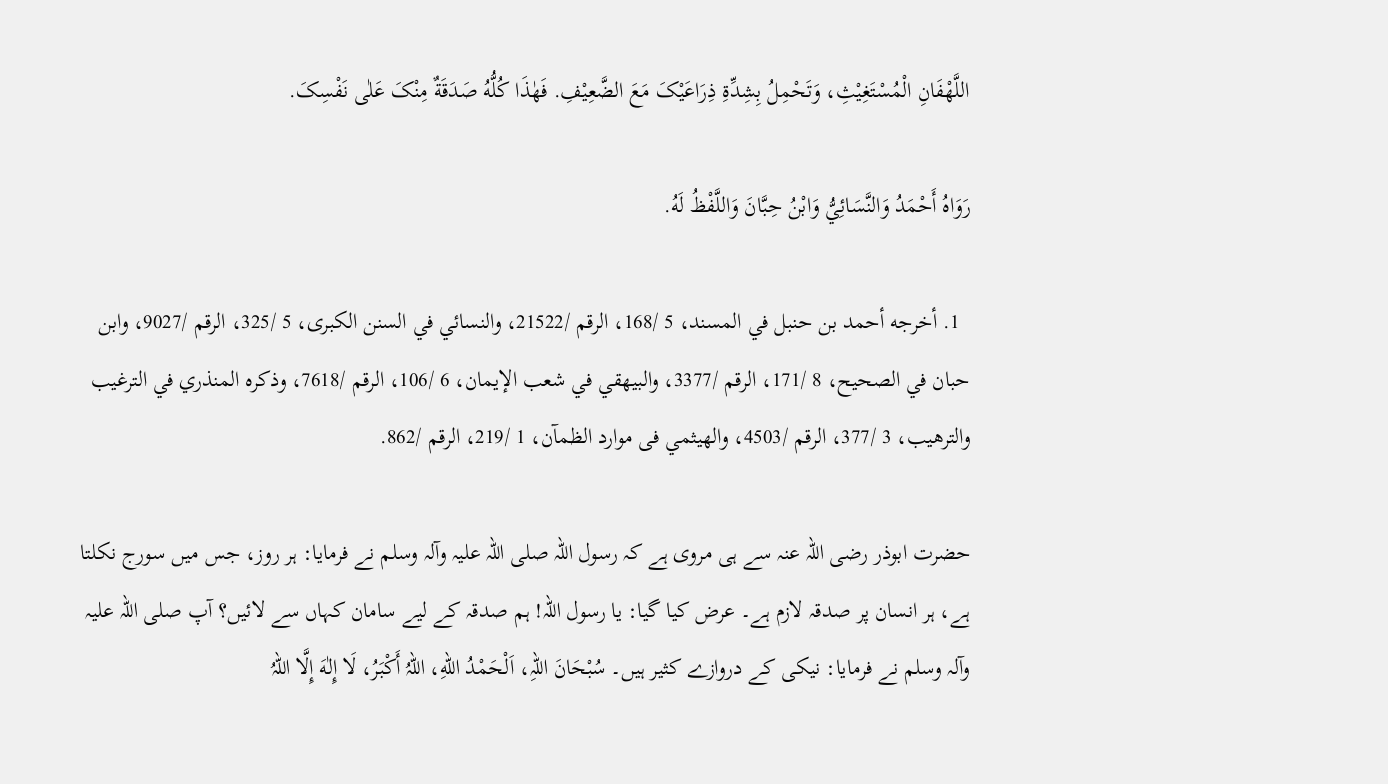اللَّهْفَانِ الْمُسْتَغِيْثِ، وَتَحْمِلُ بِشِدِّةِ ذِرَاعَيْکَ مَعَ الضَّعِيْفِ. فَهٰذَا کُلُّهُ صَدَقَةٌ مِنْکَ عَلٰی نَفْسِکَ.

رَوَاهُ أَحْمَدُ وَالنَّسَائِيُّ وَابْنُ حِبَّانَ وَاللَّفْظُ لَهُ.

  1. أخرجه أحمد بن حنبل في المسند، 5 /168، الرقم /21522، والنسائي في السنن الکبری، 5 /325، الرقم /9027، وابن حبان في الصحيح، 8 /171، الرقم /3377، والبيهقي في شعب الإيمان، 6 /106، الرقم /7618، وذکره المنذري في الترغيب والترهيب، 3 /377، الرقم /4503، والهيثمي فی موارد الظمآن، 1 /219، الرقم /862.

حضرت ابوذر رضی اللہ عنہ سے ہی مروی ہے کہ رسول اللہ صلی اللہ علیہ وآلہ وسلم نے فرمایا: ہر روز، جس میں سورج نکلتا ہے، ہر انسان پر صدقہ لازم ہے۔ عرض کیا گیا: یا رسول اللہ! ہم صدقہ کے لیے سامان کہاں سے لائیں؟ آپ صلی اللہ علیہ وآلہ وسلم نے فرمایا: نیکی کے دروازے کثیر ہیں۔ سُبْحَانَ اللہِ، اَلْحَمْدُ اللهِ، اللہُ أَکْبَرُ، لَا إِلٰهَ إِلَّا اللہُ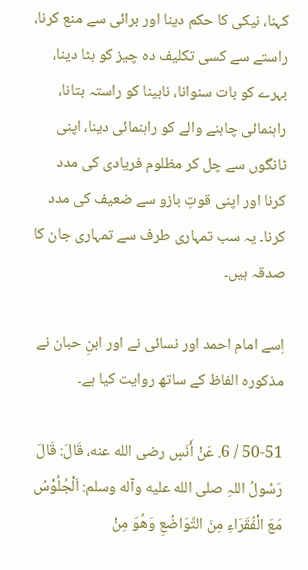کہنا، نیکی کا حکم دینا اور برائی سے منع کرنا، راستے سے کسی تکلیف دہ چیز کو ہٹا دینا، بہرے کو بات سنوانا، نابینا کو راستہ بتانا، راہنمائی چاہنے والے کو راہنمائی دینا، اپنی ٹانگوں سے چل کر مظلوم فریادی کی مدد کرنا اور اپنی قوتِ بازو سے ضعیف کی مدد کرنا۔ یہ سب تمہاری طرف سے تمہاری جان کا صدقہ ہیں۔

اِسے امام احمد اور نسائی نے اور ابنِ حبان نے مذکورہ الفاظ کے ساتھ روایت کیا ہے۔

50-51 / 6. عَنْ أَنَسٍ رضی الله عنه، قَالَ: قَالَ رَسُولُ اللہِ صلی الله عليه وآله وسلم: اَلْجُلُوْسُ مَعَ الْفُقَرَاءِ مِنَ التَّوَاضُعِ وَهُوَ مِنْ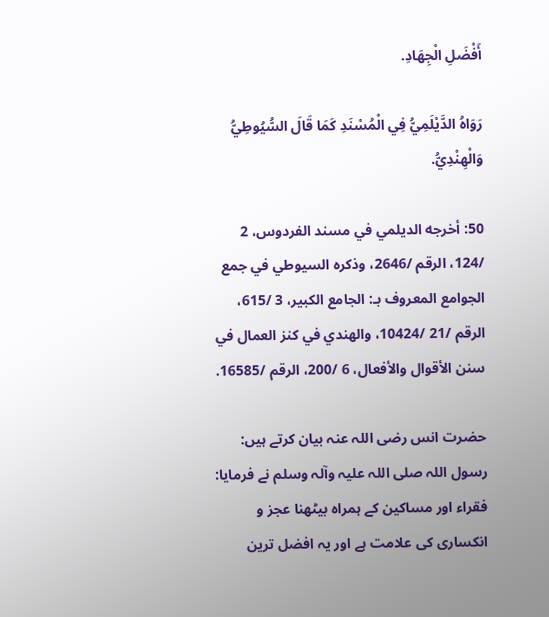أَفْضَلِ الْجِهَادِ.

رَوَاهُ الدَّيْلَمِيُّ فِي الْمُسْنَدِ کَمَا قَالَ السُّيُوطِيُّ وَالْهِنْدِيُّ.

50: أخرجه الديلمي في مسند الفردوس، 2 /124، الرقم /2646، وذکره السيوطي في جمع الجوامع المعروف بـ: الجامع الکبير، 3 /615، الرقم /21 /10424، والهندي في کنز العمال في سنن الأقوال والأفعال، 6 /200، الرقم /16585.

حضرت انس رضی اللہ عنہ بیان کرتے ہیں: رسول اللہ صلی اللہ علیہ وآلہ وسلم نے فرمایا: فقراء اور مساکین کے ہمراہ بیٹھنا عجز و انکساری کی علامت ہے اور یہ افضل ترین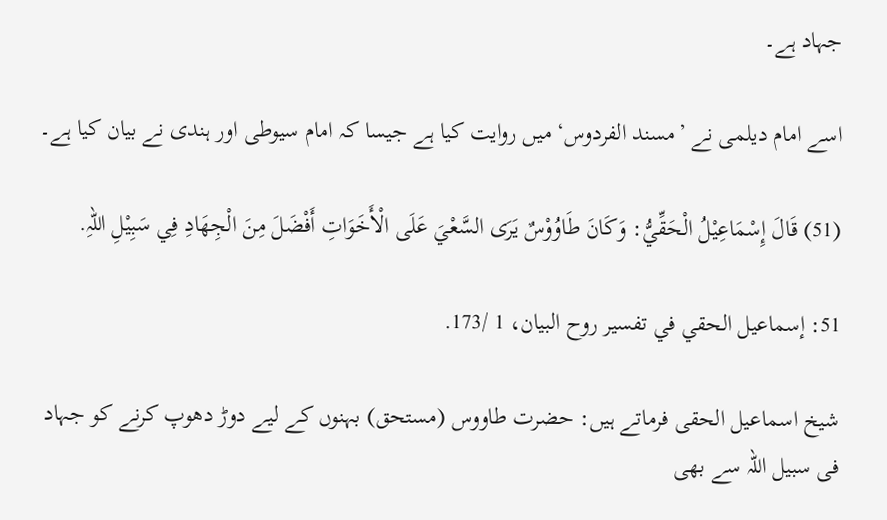جہاد ہے۔

اسے امام دیلمی نے ’مسند الفردوس‘ میں روایت کیا ہے جیسا کہ امام سیوطی اور ہندی نے بیان کیا ہے۔

(51) قَالَ إِسْمَاعِيْلُ الْحَقِّيُّ: وَکَانَ طَاوُوْسٌ يَرَی السَّعْيَ عَلَی الْأَخَوَاتِ أَفْضَلَ مِنَ الْجِهَادِ فِي سَبِيْلِ اللہِ.

51: إسماعيل الحقي في تفسير روح البيان، 1 /173.

شیخ اسماعیل الحقی فرماتے ہیں: حضرت طاووس (مستحق) بہنوں کے لیے دوڑ دھوپ کرنے کو جہاد فی سبیل اللہ سے بھی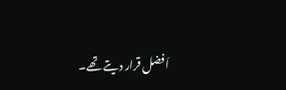اَفضل قرار دیتے تھے۔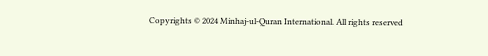Copyrights © 2024 Minhaj-ul-Quran International. All rights reserved